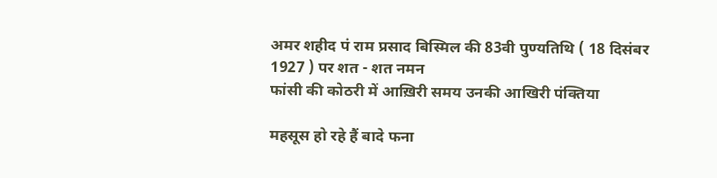अमर शहीद पं राम प्रसाद बिस्मिल की 83वी पुण्यतिथि ( 18 दिसंबर 1927 ) पर शत - शत नमन
फांसी की कोठरी में आख़िरी समय उनकी आखिरी पंक्तिया

महसूस हो रहे हैं बादे फना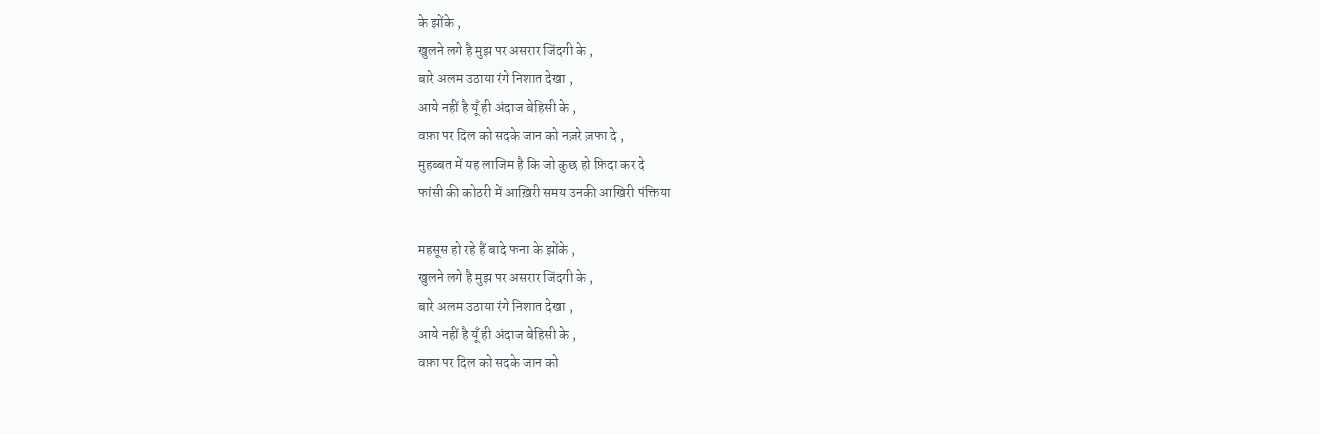के झोंके ,
खुलने लगे है मुझ पर असरार जिंदगी के ,
बारे अलम उठाया रंगे निशात देखा ,
आये नहीं है यूँ ही अंदाज बेहिसी के ,
वफ़ा पर दिल को सदके जान को नज़रे ज़फा दे ,
मुहब्बत में यह लाजिम है कि जो कुछ हो फ़िदा कर दे
फांसी की कोठरी में आख़िरी समय उनकी आखिरी पंक्तिया

महसूस हो रहे हैं बादे फना के झोंके ,
खुलने लगे है मुझ पर असरार जिंदगी के ,
बारे अलम उठाया रंगे निशात देखा ,
आये नहीं है यूँ ही अंदाज बेहिसी के ,
वफ़ा पर दिल को सदके जान को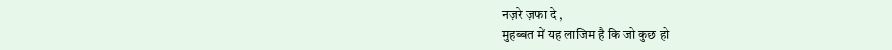नज़रे ज़फा दे ,
मुहब्बत में यह लाजिम है कि जो कुछ हो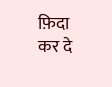फ़िदा कर दे